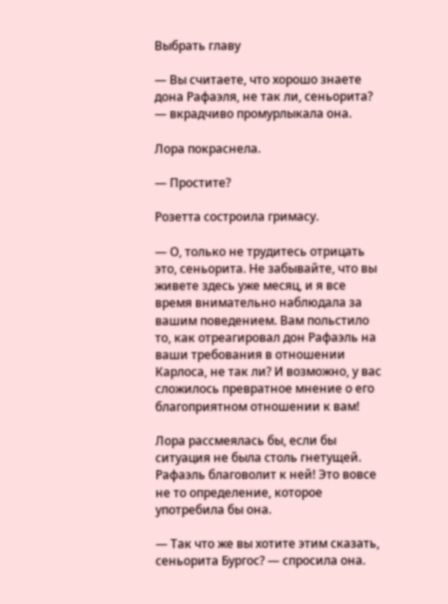Выбрать главу

— Вы считаете, что хорошо знаете дона Рафаэля, не так ли, сеньорита? — вкрадчиво промурлыкала она.

Лора покраснела.

— Простите?

Розетта состроила гримасу.

— О, только не трудитесь отрицать это, сеньорита. Не забывайте, что вы живете здесь уже месяц, и я все время внимательно наблюдала за вашим поведением. Вам польстило то, как отреагировал дон Рафаэль на ваши требования в отношении Карлоса, не так ли? И возможно, у вас сложилось превратное мнение о его благоприятном отношении к вам!

Лора рассмеялась бы, если бы ситуация не была столь гнетущей. Рафаэль благоволит к ней! Это вовсе не то определение, которое употребила бы она.

— Так что же вы хотите этим сказать, сеньорита Бургос? — спросила она.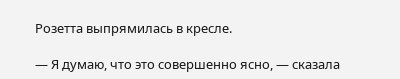Розетта выпрямилась в кресле.

— Я думаю, что это совершенно ясно, — сказала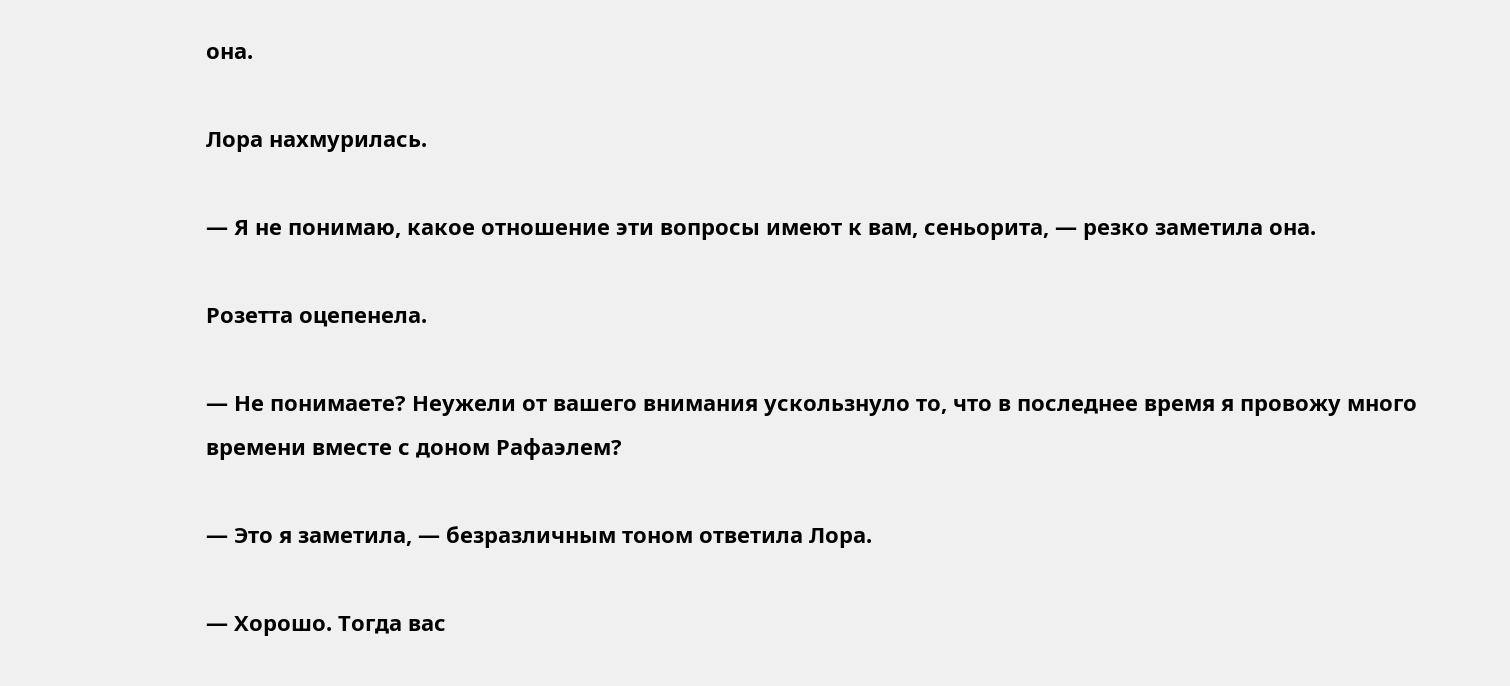она.

Лора нахмурилась.

— Я не понимаю, какое отношение эти вопросы имеют к вам, сеньорита, — резко заметила она.

Розетта оцепенела.

— Не понимаете? Неужели от вашего внимания ускользнуло то, что в последнее время я провожу много времени вместе с доном Рафаэлем?

— Это я заметила, — безразличным тоном ответила Лора.

— Хорошо. Тогда вас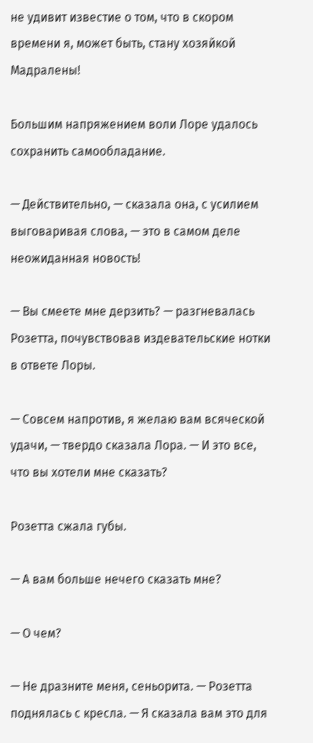не удивит известие о том, что в скором времени я, может быть, стану хозяйкой Мадралены!

Большим напряжением воли Лоре удалось сохранить самообладание.

— Действительно, — сказала она, с усилием выговаривая слова, — это в самом деле неожиданная новость!

— Вы смеете мне дерзить? — разгневалась Розетта, почувствовав издевательские нотки в ответе Лоры.

— Совсем напротив, я желаю вам всяческой удачи, — твердо сказала Лора. — И это все, что вы хотели мне сказать?

Розетта сжала губы.

— А вам больше нечего сказать мне?

— О чем?

— Не дразните меня, сеньорита. — Розетта поднялась с кресла. — Я сказала вам это для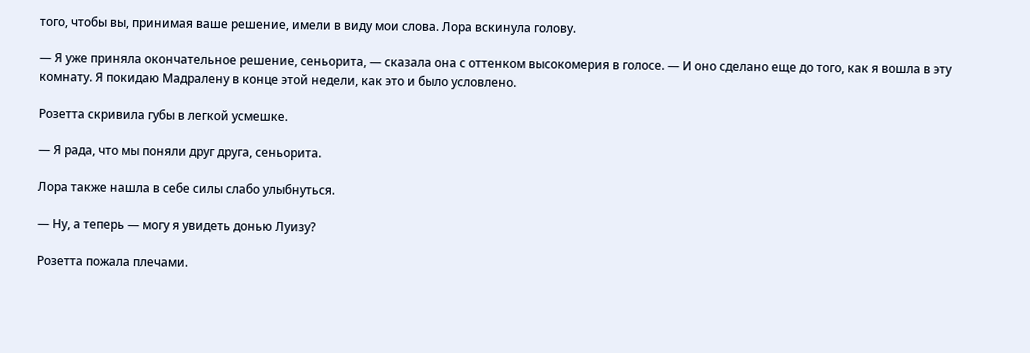того, чтобы вы, принимая ваше решение, имели в виду мои слова. Лора вскинула голову.

— Я уже приняла окончательное решение, сеньорита, — сказала она с оттенком высокомерия в голосе. — И оно сделано еще до того, как я вошла в эту комнату. Я покидаю Мадралену в конце этой недели, как это и было условлено.

Розетта скривила губы в легкой усмешке.

— Я рада, что мы поняли друг друга, сеньорита.

Лора также нашла в себе силы слабо улыбнуться.

— Ну, а теперь — могу я увидеть донью Луизу?

Розетта пожала плечами.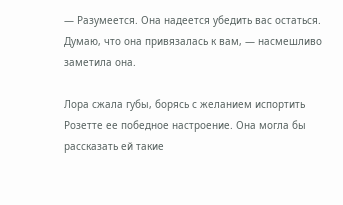— Разумеется. Она надеется убедить вас остаться. Думаю, что она привязалась к вам, — насмешливо заметила она.

Лора сжала губы, борясь с желанием испортить Розетте ее победное настроение. Она могла бы рассказать ей такие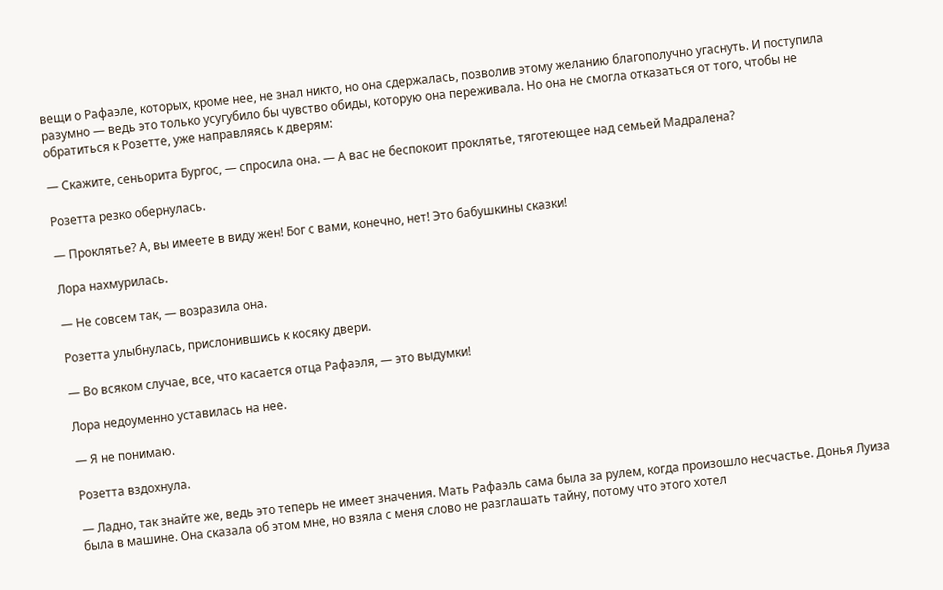вещи о Рафаэле, которых, кроме нее, не знал никто, но она сдержалась, позволив этому желанию благополучно угаснуть. И поступила разумно — ведь это только усугубило бы чувство обиды, которую она переживала. Но она не смогла отказаться от того, чтобы не обратиться к Розетте, уже направляясь к дверям:

— Скажите, сеньорита Бургос, — спросила она. — А вас не беспокоит проклятье, тяготеющее над семьей Мадралена?

Розетта резко обернулась.

— Проклятье? А, вы имеете в виду жен! Бог с вами, конечно, нет! Это бабушкины сказки!

Лора нахмурилась.

— Не совсем так, — возразила она.

Розетта улыбнулась, прислонившись к косяку двери.

— Во всяком случае, все, что касается отца Рафаэля, — это выдумки!

Лора недоуменно уставилась на нее.

— Я не понимаю.

Розетта вздохнула.

— Ладно, так знайте же, ведь это теперь не имеет значения. Мать Рафаэль сама была за рулем, когда произошло несчастье. Донья Луиза была в машине. Она сказала об этом мне, но взяла с меня слово не разглашать тайну, потому что этого хотел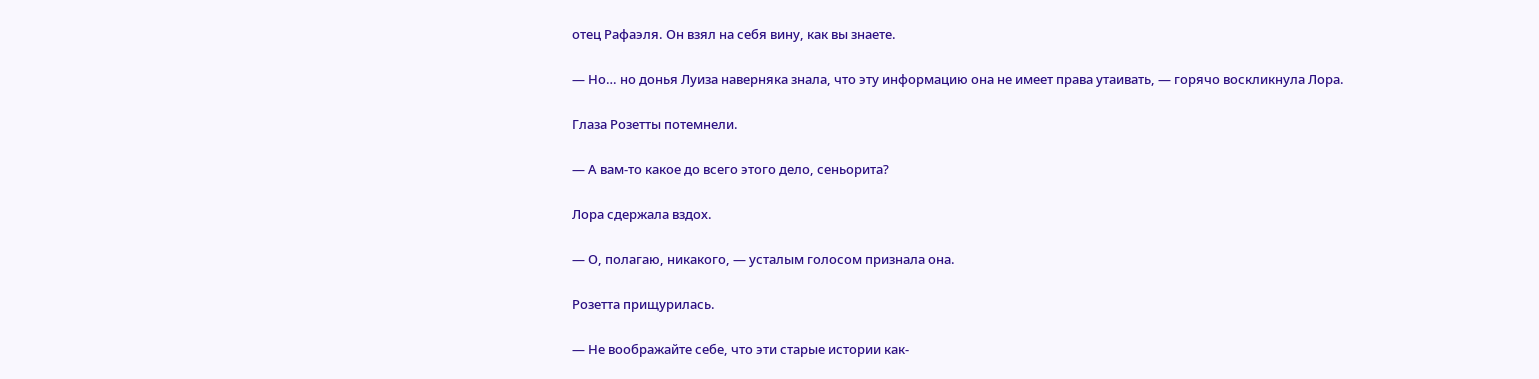отец Рафаэля. Он взял на себя вину, как вы знаете.

— Но… но донья Луиза наверняка знала, что эту информацию она не имеет права утаивать, — горячо воскликнула Лора.

Глаза Розетты потемнели.

— А вам-то какое до всего этого дело, сеньорита?

Лора сдержала вздох.

— О, полагаю, никакого, — усталым голосом признала она.

Розетта прищурилась.

— Не воображайте себе, что эти старые истории как-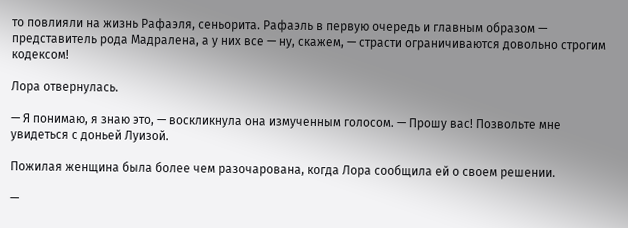то повлияли на жизнь Рафаэля, сеньорита. Рафаэль в первую очередь и главным образом — представитель рода Мадралена, а у них все — ну, скажем, — страсти ограничиваются довольно строгим кодексом!

Лора отвернулась.

— Я понимаю, я знаю это, — воскликнула она измученным голосом. — Прошу вас! Позвольте мне увидеться с доньей Луизой.

Пожилая женщина была более чем разочарована, когда Лора сообщила ей о своем решении.

—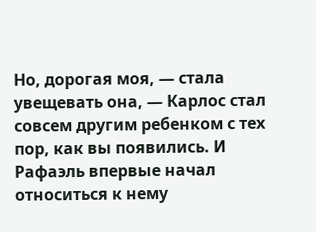Но, дорогая моя, — стала увещевать она, — Карлос стал совсем другим ребенком с тех пор, как вы появились. И Рафаэль впервые начал относиться к нему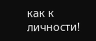как к личности!